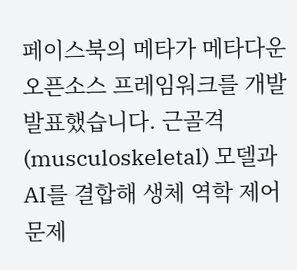페이스북의 메타가 메타다운 오픈소스 프레임워크를 개발 발표했습니다. 근골격(musculoskeletal) 모델과 AI를 결합해 생체 역학 제어 문제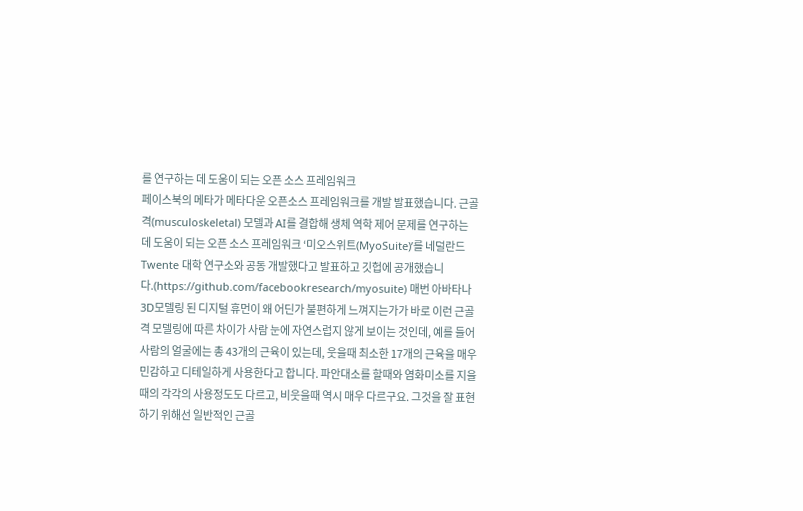를 연구하는 데 도움이 되는 오픈 소스 프레임워크
페이스북의 메타가 메타다운 오픈소스 프레임워크를 개발 발표했습니다. 근골격(musculoskeletal) 모델과 AI를 결합해 생체 역학 제어 문제를 연구하는 데 도움이 되는 오픈 소스 프레임워크 ‘미오스위트(MyoSuite)’를 네덜란드 Twente 대학 연구소와 공동 개발했다고 발표하고 깃헙에 공개했습니다.(https://github.com/facebookresearch/myosuite) 매번 아바타나 3D모델링 된 디지털 휴먼이 왜 어딘가 불편하게 느껴지는가가 바로 이런 근골격 모델링에 따른 차이가 사람 눈에 자연스럽지 않게 보이는 것인데, 예를 들어 사람의 얼굴에는 총 43개의 근육이 있는데, 웃을때 최소한 17개의 근육을 매우 민감하고 디테일하게 사용한다고 합니다. 파안대소를 할때와 염화미소를 지을때의 각각의 사용정도도 다르고, 비웃을때 역시 매우 다르구요. 그것을 잘 표현하기 위해선 일반적인 근골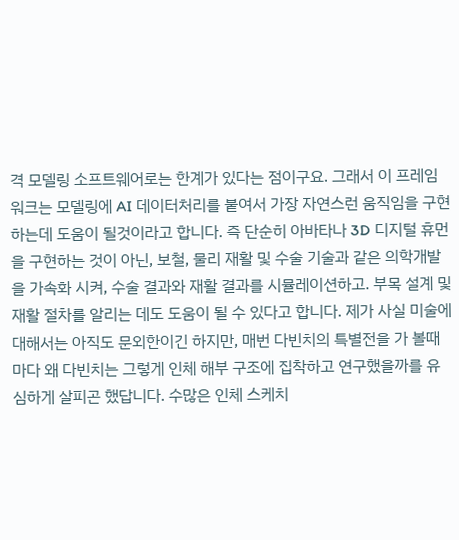격 모델링 소프트웨어로는 한계가 있다는 점이구요. 그래서 이 프레임워크는 모델링에 AI 데이터처리를 붙여서 가장 자연스런 움직임을 구현하는데 도움이 될것이라고 합니다. 즉 단순히 아바타나 3D 디지털 휴먼을 구현하는 것이 아닌, 보철, 물리 재활 및 수술 기술과 같은 의학개발을 가속화 시켜, 수술 결과와 재활 결과를 시뮬레이션하고. 부목 설계 및 재활 절차를 알리는 데도 도움이 될 수 있다고 합니다. 제가 사실 미술에 대해서는 아직도 문외한이긴 하지만, 매번 다빈치의 특별전을 가 볼때 마다 왜 다빈치는 그렇게 인체 해부 구조에 집착하고 연구했을까를 유심하게 살피곤 했답니다. 수많은 인체 스케치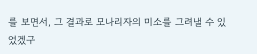를 보면서, 그 결과로 모나리자의 미소를 그려낼 수 있었겠구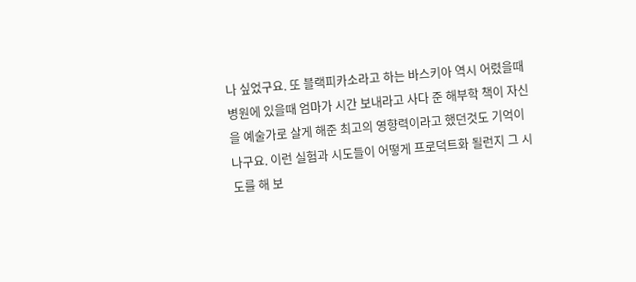나 싶었구요. 또 블랙피카소라고 하는 바스키아 역시 어렸을때 병원에 있을때 엄마가 시간 보내라고 사다 준 해부학 책이 자신을 예술가로 살게 해준 최고의 영향력이라고 했던것도 기억이 나구요. 이런 실험과 시도들이 어떻게 프로덕트화 될런지 그 시도를 해 보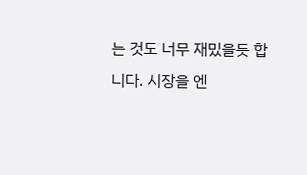는 것도 너무 재밌을듯 합니다. 시장을 엔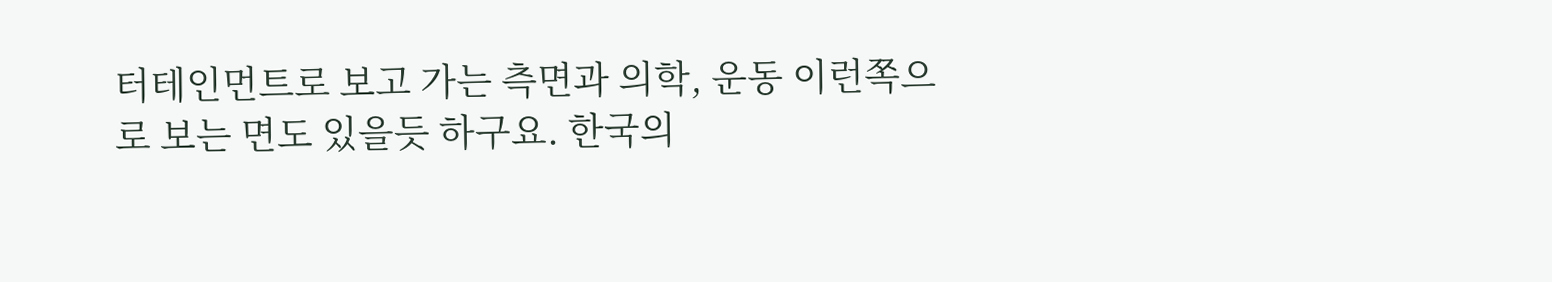터테인먼트로 보고 가는 측면과 의학, 운동 이런쪽으로 보는 면도 있을듯 하구요. 한국의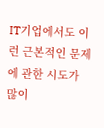IT기업에서도 이런 근본적인 문제에 관한 시도가 많이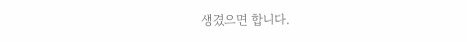생겼으면 합니다.